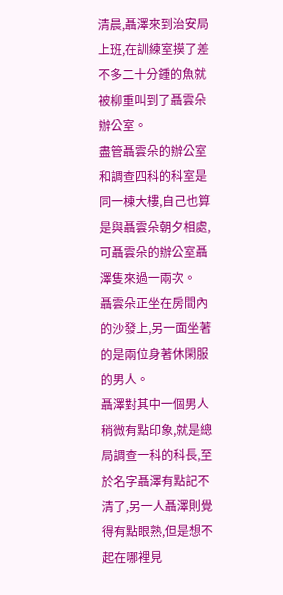清晨,聶澤來到治安局上班,在訓練室摸了差不多二十分鍾的魚就被柳重叫到了聶雲朵辦公室。
盡管聶雲朵的辦公室和調查四科的科室是同一棟大樓,自己也算是與聶雲朵朝夕相處,可聶雲朵的辦公室聶澤隻來過一兩次。
聶雲朵正坐在房間內的沙發上,另一面坐著的是兩位身著休閑服的男人。
聶澤對其中一個男人稍微有點印象,就是總局調查一科的科長,至於名字聶澤有點記不清了,另一人聶澤則覺得有點眼熟,但是想不起在哪裡見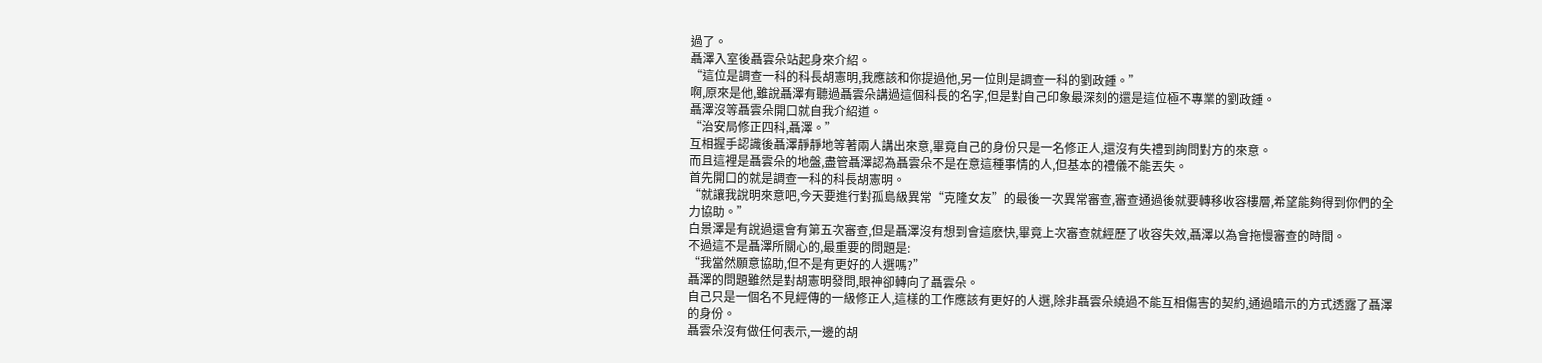過了。
聶澤入室後聶雲朵站起身來介紹。
“這位是調查一科的科長胡憲明,我應該和你提過他,另一位則是調查一科的劉政鍾。”
啊,原來是他,雖說聶澤有聽過聶雲朵講過這個科長的名字,但是對自己印象最深刻的還是這位極不專業的劉政鍾。
聶澤沒等聶雲朵開口就自我介紹道。
“治安局修正四科,聶澤。”
互相握手認識後聶澤靜靜地等著兩人講出來意,畢竟自己的身份只是一名修正人,還沒有失禮到詢問對方的來意。
而且這裡是聶雲朵的地盤,盡管聶澤認為聶雲朵不是在意這種事情的人,但基本的禮儀不能丟失。
首先開口的就是調查一科的科長胡憲明。
“就讓我說明來意吧,今天要進行對孤島級異常“克隆女友”的最後一次異常審查,審查通過後就要轉移收容樓層,希望能夠得到你們的全力協助。”
白景澤是有說過還會有第五次審查,但是聶澤沒有想到會這麽快,畢竟上次審查就經歷了收容失效,聶澤以為會拖慢審查的時間。
不過這不是聶澤所關心的,最重要的問題是:
“我當然願意協助,但不是有更好的人選嗎?”
聶澤的問題雖然是對胡憲明發問,眼神卻轉向了聶雲朵。
自己只是一個名不見經傳的一級修正人,這樣的工作應該有更好的人選,除非聶雲朵繞過不能互相傷害的契約,通過暗示的方式透露了聶澤的身份。
聶雲朵沒有做任何表示,一邊的胡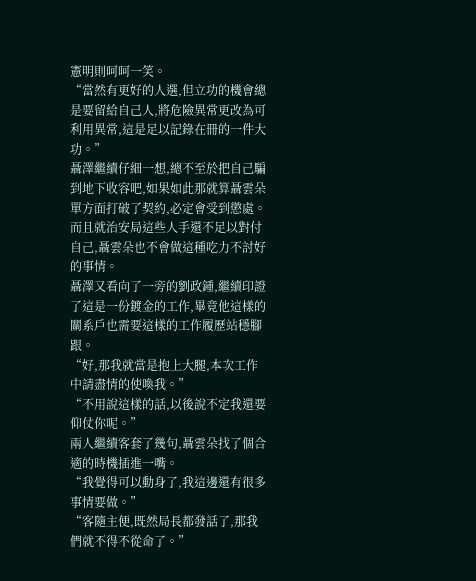憲明則呵呵一笑。
“當然有更好的人選,但立功的機會總是要留給自己人,將危險異常更改為可利用異常,這是足以記錄在冊的一件大功。”
聶澤繼續仔細一想,總不至於把自己騙到地下收容吧,如果如此那就算聶雲朵單方面打破了契約,必定會受到懲處。
而且就治安局這些人手還不足以對付自己,聶雲朵也不會做這種吃力不討好的事情。
聶澤又看向了一旁的劉政鍾,繼續印證了這是一份鍍金的工作,畢竟他這樣的關系戶也需要這樣的工作履歷站穩腳跟。
“好,那我就當是抱上大腿,本次工作中請盡情的使喚我。”
“不用說這樣的話,以後說不定我還要仰仗你呢。”
兩人繼續客套了幾句,聶雲朵找了個合適的時機插進一嘴。
“我覺得可以動身了,我這邊還有很多事情要做。”
“客隨主便,既然局長都發話了,那我們就不得不從命了。”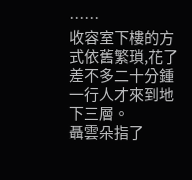……
收容室下樓的方式依舊繁瑣,花了差不多二十分鍾一行人才來到地下三層。
聶雲朵指了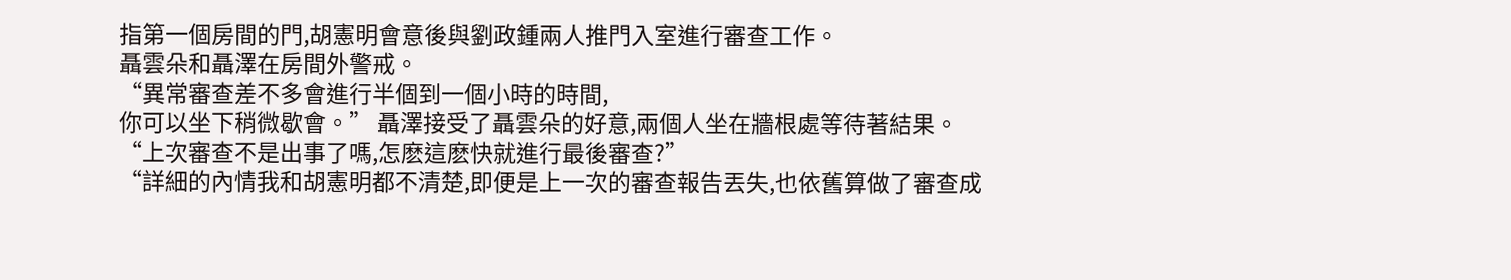指第一個房間的門,胡憲明會意後與劉政鍾兩人推門入室進行審查工作。
聶雲朵和聶澤在房間外警戒。
“異常審查差不多會進行半個到一個小時的時間,
你可以坐下稍微歇會。” 聶澤接受了聶雲朵的好意,兩個人坐在牆根處等待著結果。
“上次審查不是出事了嗎,怎麽這麽快就進行最後審查?”
“詳細的內情我和胡憲明都不清楚,即便是上一次的審查報告丟失,也依舊算做了審查成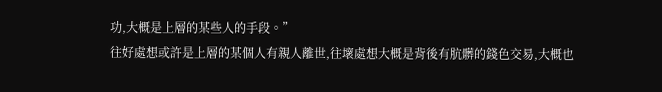功,大概是上層的某些人的手段。”
往好處想或許是上層的某個人有親人離世,往壞處想大概是背後有肮髒的錢色交易,大概也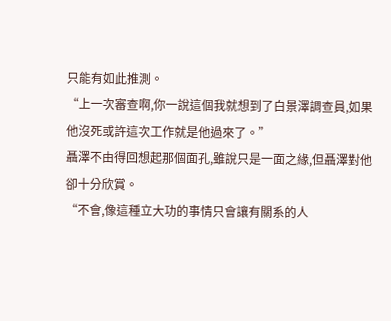只能有如此推測。
“上一次審查啊,你一說這個我就想到了白景澤調查員,如果他沒死或許這次工作就是他過來了。”
聶澤不由得回想起那個面孔,雖說只是一面之緣,但聶澤對他卻十分欣賞。
“不會,像這種立大功的事情只會讓有關系的人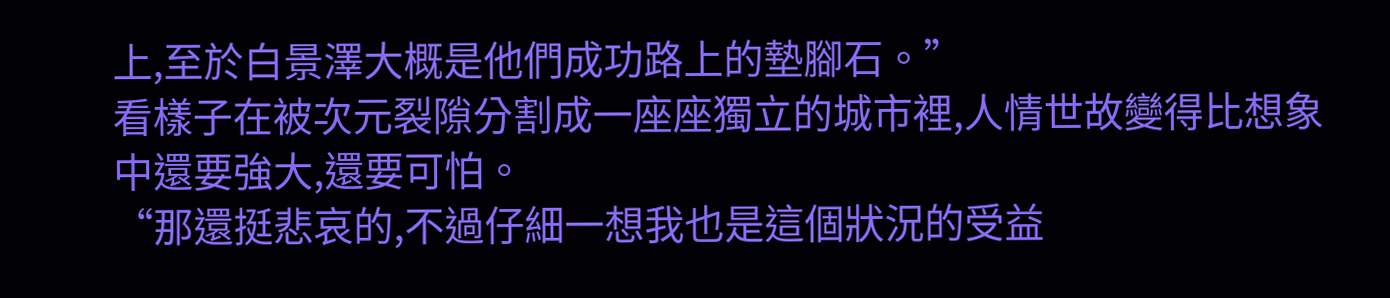上,至於白景澤大概是他們成功路上的墊腳石。”
看樣子在被次元裂隙分割成一座座獨立的城市裡,人情世故變得比想象中還要強大,還要可怕。
“那還挺悲哀的,不過仔細一想我也是這個狀況的受益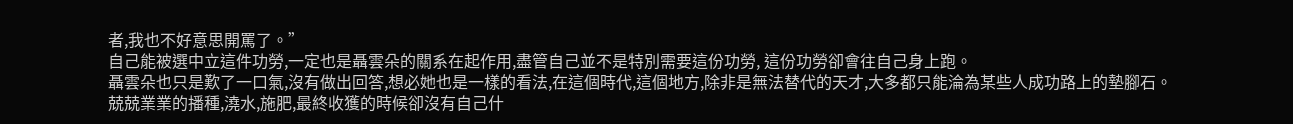者,我也不好意思開罵了。”
自己能被選中立這件功勞,一定也是聶雲朵的關系在起作用,盡管自己並不是特別需要這份功勞, 這份功勞卻會往自己身上跑。
聶雲朵也只是歎了一口氣,沒有做出回答,想必她也是一樣的看法,在這個時代,這個地方,除非是無法替代的天才,大多都只能淪為某些人成功路上的墊腳石。
兢兢業業的播種,澆水,施肥,最終收獲的時候卻沒有自己什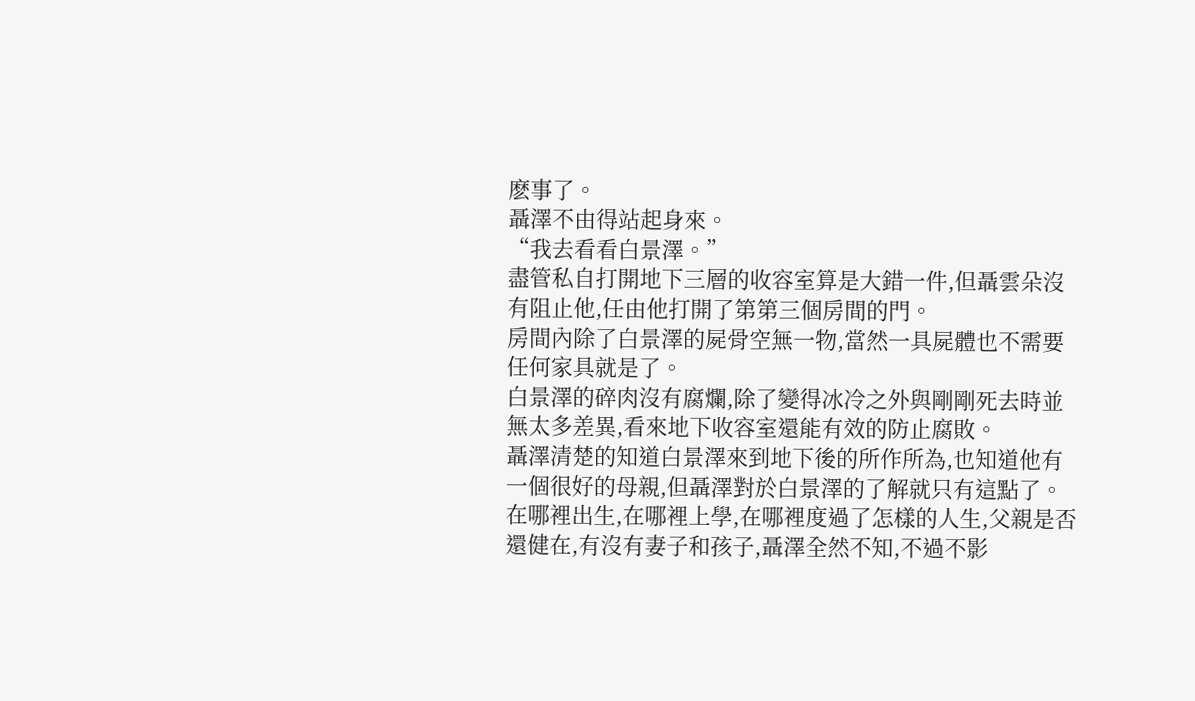麽事了。
聶澤不由得站起身來。
“我去看看白景澤。”
盡管私自打開地下三層的收容室算是大錯一件,但聶雲朵沒有阻止他,任由他打開了第第三個房間的門。
房間內除了白景澤的屍骨空無一物,當然一具屍體也不需要任何家具就是了。
白景澤的碎肉沒有腐爛,除了變得冰冷之外與剛剛死去時並無太多差異,看來地下收容室還能有效的防止腐敗。
聶澤清楚的知道白景澤來到地下後的所作所為,也知道他有一個很好的母親,但聶澤對於白景澤的了解就只有這點了。
在哪裡出生,在哪裡上學,在哪裡度過了怎樣的人生,父親是否還健在,有沒有妻子和孩子,聶澤全然不知,不過不影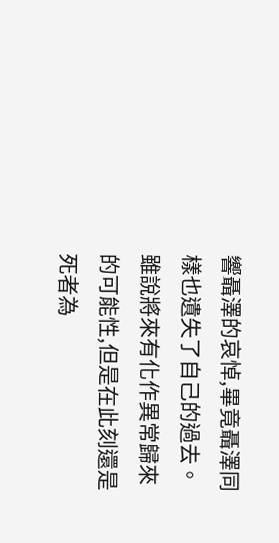響聶澤的哀悼,畢竟聶澤同樣也遺失了自己的過去。
雖說將來有化作異常歸來的可能性,但是在此刻還是死者為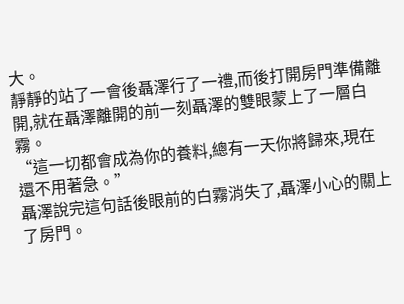大。
靜靜的站了一會後聶澤行了一禮,而後打開房門準備離開,就在聶澤離開的前一刻聶澤的雙眼蒙上了一層白霧。
“這一切都會成為你的養料,總有一天你將歸來,現在還不用著急。”
聶澤說完這句話後眼前的白霧消失了,聶澤小心的關上了房門。